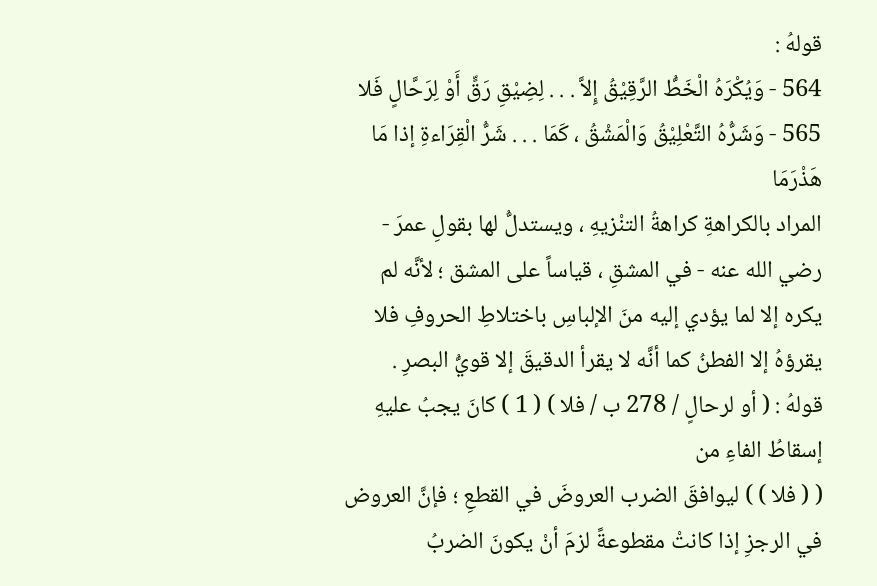قولهُ :
564 - وَيُكْرَهُ الْخَطُّ الرَّقِيْقُ إِلاَّ . . . لِضِيْقِ رَقٍّ أَوْ لِرَحَّالٍ فَلا
565 - وَشَرُّهُ التَّعْلِيْقُ وَالْمَشْقُ ، كَمَا . . . شَرُّ الْقِرَاءةِ إذا مَا هَذْرَمَا
المراد بالكراهةِ كراهةُ التنْزيهِ ، ويستدلُّ لها بقولِ عمرَ - رضي الله عنه - في المشقِ ، قياساً على المشق ؛ لأنَّه لم يكره إلا لما يؤدي إليه منَ الإلباسِ باختلاطِ الحروفِ فلا يقرؤهُ إلا الفطنُ كما أنَّه لا يقرأ الدقيقَ إلا قويُّ البصرِ .
قولهُ : ( أو لرحالٍ / 278 ب / فلا ) ( 1 ) كانَ يجبُ عليهِ إسقاطُ الفاءِ من
( ( فلا ) ) ليوافقَ الضرب العروضَ في القطعِ ؛ فإنَّ العروض في الرجزِ إذا كانتْ مقطوعةً لزمَ أنْ يكونَ الضربُ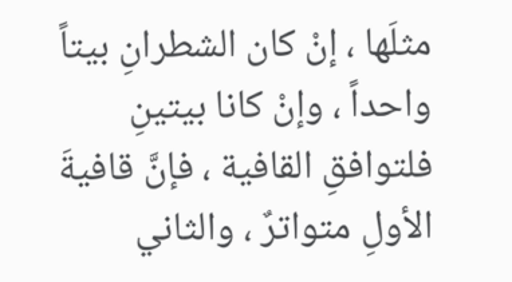مثلَها ، إنْ كان الشطرانِ بيتاً واحداً ، وإنْ كانا بيتينِ فلتوافقِ القافية ، فإنَّ قافيةَ الأولِ متواترٌ ، والثاني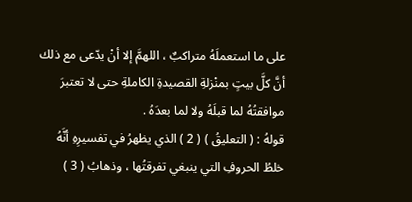على ما استعملَهُ متراكبٌ ، اللهمَّ إلا أنْ يدّعى مع ذلك أنَّ كلَّ بيتٍ بمنْزلةِ القصيدةِ الكاملةِ حتى لا تعتبرَ موافقتُهُ لما قبلَهُ ولا لما بعدَهُ .
قولهُ : ( التعليقُ ) ( 2 ) الذي يظهرُ في تفسيرِهِ أنَّهُ خلطُ الحروفِ التي ينبغي تفرقتُها ، وذهابُ ( 3 )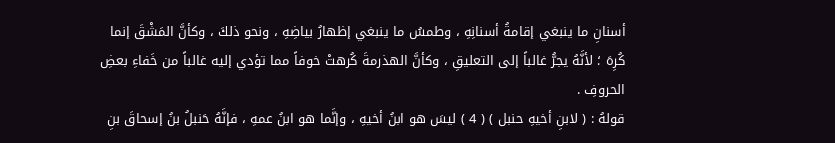أسنانِ ما ينبغي إقامةُ أسنانِهِ ، وطمسُ ما ينبغي إظهارُ بياضِهِ ، ونحو ذلكَ ، وكأنَّ المَشْقَ إنما كُرِهَ ؛ لأنَّهُ يجرُّ غالباً إلى التعليقِ ، وكأنَّ الهذرمةَ كُرهتْ خوفاً مما تؤدي إليه غالباً من خَفاءِ بعضِ الحروفِ .
قولهُ : ( لابنِ أخيهِ حنبل ) ( 4 ) ليسَ هو ابنُ أخيهِ ، وإنَّما هو ابنُ عمهِ ، فإنَّهُ حَنبلُ بنُ إسحاقَ بنِ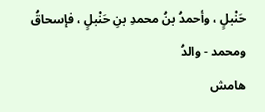حَنْبلٍ ، وأحمدُ بنُ محمدِ بنِ حَنْبلٍ ، فإسحاقُ ومحمد - والدُ
هامش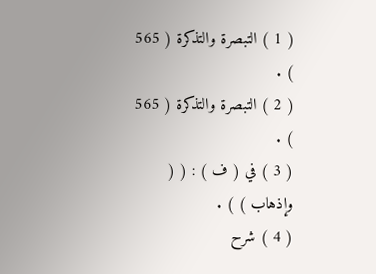( 1 ) التبصرة والتذكرة ( 565 ) .
( 2 ) التبصرة والتذكرة ( 565 ) .
( 3 ) في ( ف ) : ( ( وإذهاب ) ) .
( 4 ) شرح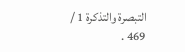التبصرة والتذكرة 1 / 469 .